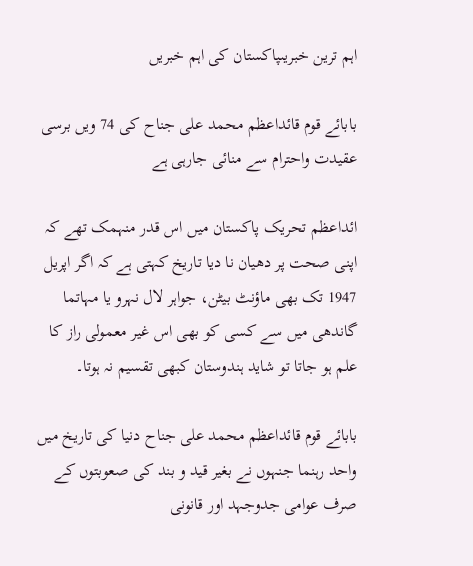اہم ترین خبریںپاکستان کی اہم خبریں

بابائے قوم قائداعظم محمد علی جناح کی 74 ویں برسی عقیدت واحترام سے منائی جارہی ہے

ائداعظم تحریک پاکستان میں اس قدر منہمک تھے کہ اپنی صحت پر دھیان نا دیا تاریخ کہتی ہے کہ اگر اپریل 1947 تک بھی ماؤنٹ بیٹن، جواہر لال نہرو یا مہاتما گاندھی میں سے کسی کو بھی اس غیر معمولی راز کا علم ہو جاتا تو شاید ہندوستان کبھی تقسیم نہ ہوتا۔

بابائے قوم قائداعظم محمد علی جناح دنیا کی تاریخ میں واحد رہنما جنہوں نے بغیر قید و بند کی صعوبتوں کے صرف عوامی جدوجہد اور قانونی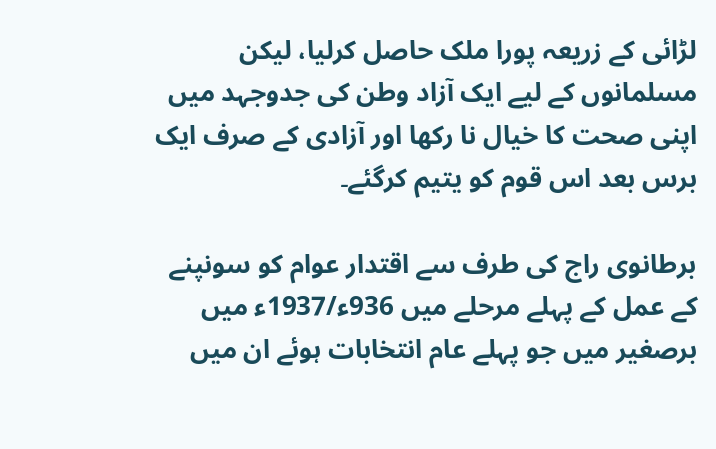لڑائی کے زریعہ پورا ملک حاصل کرلیا، لیکن مسلمانوں کے لیے ایک آزاد وطن کی جدوجہد میں اپنی صحت کا خیال نا رکھا اور آزادی کے صرف ایک برس بعد اس قوم کو یتیم کرگئے۔

برطانوی راج کی طرف سے اقتدار عوام کو سونپنے کے عمل کے پہلے مرحلے میں 936ء/1937ء میں برصغیر میں جو پہلے عام انتخابات ہوئے ان میں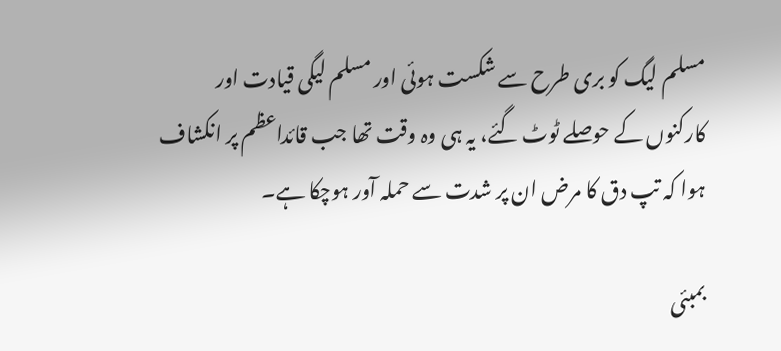مسلم لیگ کو بری طرح سے شکست ہوئی اور مسلم لیگی قیادت اور کارکنوں کے حوصلے ٹوٹ گئے، یہ ہی وہ وقت تھا جب قائداعظم پر انکشاف ہوا کہ تپ دق کا مرض ان پر شدت سے حملہ آور ہوچکا ہے۔

بمبئی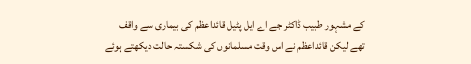کے مشہور طبیب ڈاکٹر جے اے ایل پٹیل قائداعظم کی بیماری سے واقف تھے لیکن قائداعظم نے اس وقت مسلمانوں کی شکستہ حالت دیکھتے ہوئے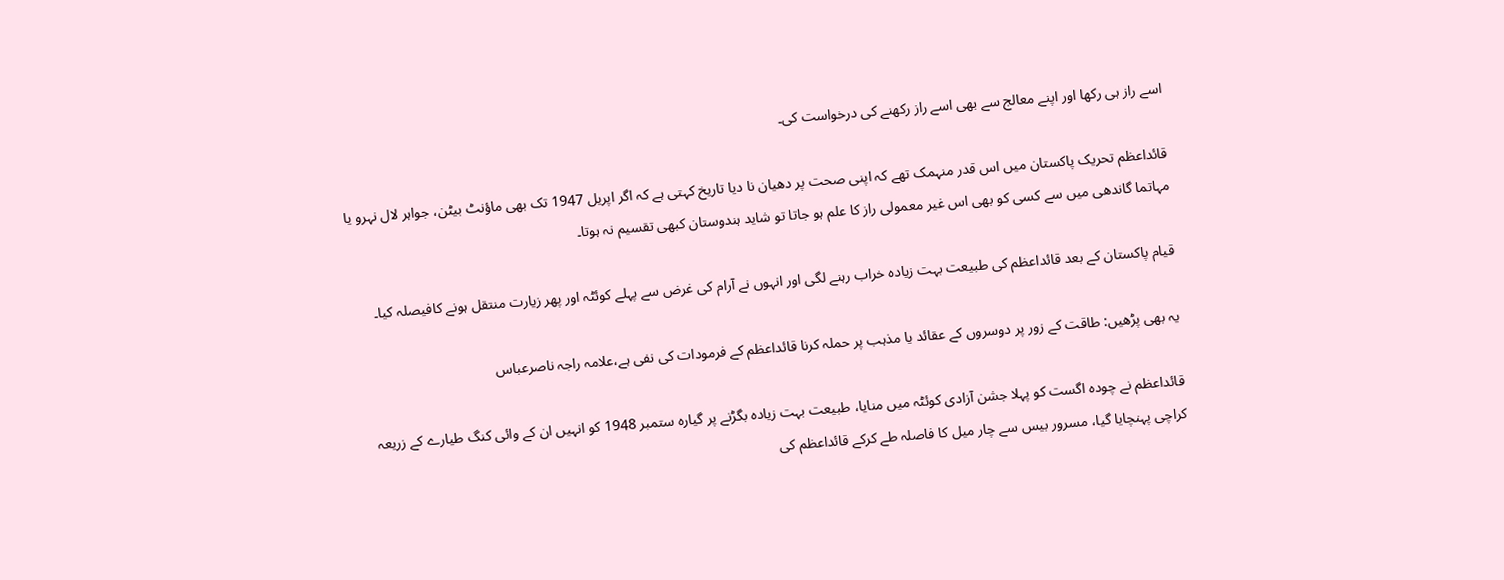اسے راز ہی رکھا اور اپنے معالج سے بھی اسے راز رکھنے کی درخواست کی۔

قائداعظم تحریک پاکستان میں اس قدر منہمک تھے کہ اپنی صحت پر دھیان نا دیا تاریخ کہتی ہے کہ اگر اپریل 1947 تک بھی ماؤنٹ بیٹن، جواہر لال نہرو یا مہاتما گاندھی میں سے کسی کو بھی اس غیر معمولی راز کا علم ہو جاتا تو شاید ہندوستان کبھی تقسیم نہ ہوتا۔

قیام پاکستان کے بعد قائداعظم کی طبیعت بہت زیادہ خراب رہنے لگی اور انہوں نے آرام کی غرض سے پہلے کوئٹہ اور پھر زیارت منتقل ہونے کافیصلہ کیا۔

یہ بھی پڑھیں: طاقت کے زور پر دوسروں کے عقائد یا مذہب پر حملہ کرنا قائداعظم کے فرمودات کی نفی ہے،علامہ راجہ ناصرعباس

قائداعظم نے چودہ اگست کو پہلا جشن آزادی کوئٹہ میں منایا، طبیعت بہت زیادہ بگڑنے پر گیارہ ستمبر 1948 کو انہیں ان کے وائی کنگ طیارے کے زریعہ کراچی پہنچایا گیا، مسرور بیس سے چار میل کا فاصلہ طے کرکے قائداعظم کی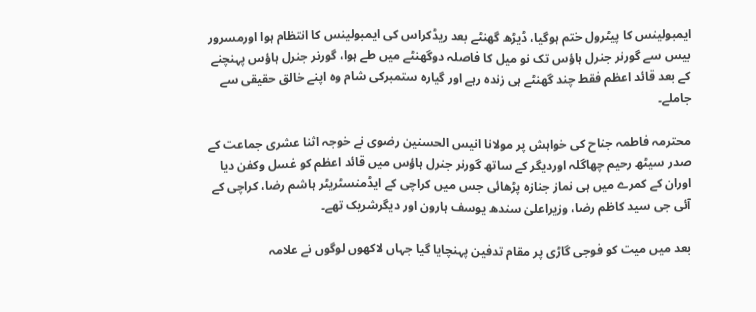ایمبولینس کا پیٹرول ختم ہوگیا، ڈیڑھ گھنٹے بعد ریڈکراس کی ایمبولینس کا انتظام ہوا اورمسرور بیس سے گورنر جنرل ہاؤس تک نو میل کا فاصلہ دوگھنٹے میں طے ہوا، گورنر جنرل ہاؤس پہنچنے کے بعد قائد اعظم فقط چند گھنٹے ہی زندہ رہے اور گیارہ ستمبرکی شام وہ اپنے خالق حقیقی سے جاملے۔

محترمہ فاطمہ جناح کی خواہش پر مولانا انیس الحسنین رضوی نے خوجہ اثنا عشری جماعت کے صدر سیٹھ رحیم چھاگلہ اوردیگر کے ساتھ گورنر جنرل ہاؤس میں قائد اعظم کو غسل وکفن دیا اوران کے کمرے میں ہی نماز جنازہ پڑھائی جس میں کراچی کے ایڈمنسٹریٹر ہاشم رضا، کراچی کے آئی جی سید کاظم رضا، وزیراعلیٰ سندھ یوسف ہارون اور دیگرشریک تھے۔

بعد میں میت کو فوجی گاڑی پر مقام تدفین پہنچایا گیا جہاں لاکھوں لوگوں نے علامہ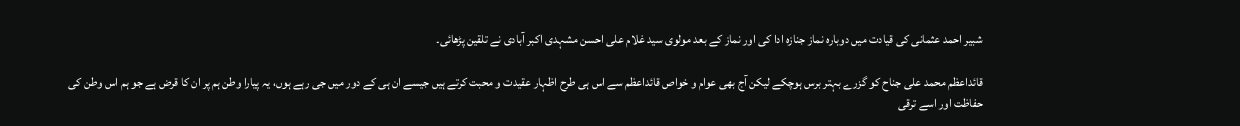شبیر احمد عثمانی کی قیادت میں دوبارہ نماز جنازہ ادا کی اور نماز کے بعد مولوی سید غلام علی احسن مشہدی اکبر آبادی نے تلقین پڑھائی۔

قائداعظم محمد علی جناح کو گزرے بہتر برس ہوچکے لیکن آج بھی عوام و خواص قائداعظم سے اس ہی طرح اظہار عقیدت و محبت کرتے ہیں جیسے ان ہی کے دور میں جی رہے ہوں، یہ پیارا وطن ہم پر ان کا قرض ہے جو ہم اس وطن کی حفاظت اور اسے ترقی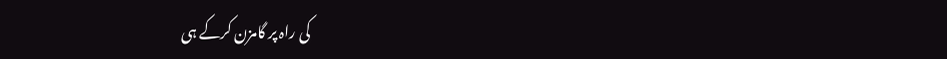کی راہ پر گامزن کرکے ہی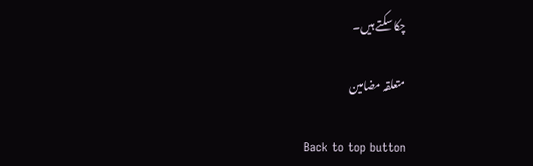چکا سکتے ہیں۔

متعلقہ مضامین

Back to top button